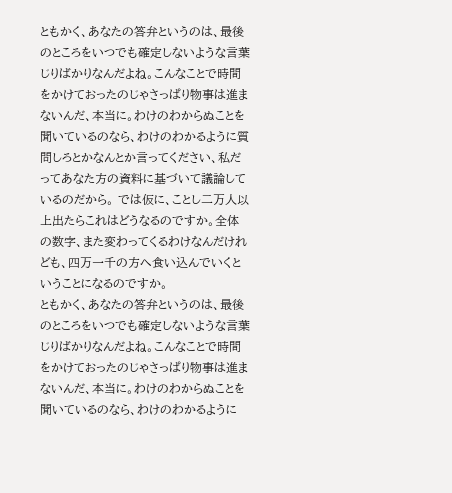ともかく、あなたの答弁というのは、最後のところをいつでも確定しないような言葉じりばかりなんだよね。こんなことで時間をかけておったのじゃさっぱり物事は進まないんだ、本当に。わけのわからぬことを聞いているのなら、わけのわかるように質問しろとかなんとか言ってください、私だってあなた方の資料に基づいて議論しているのだから。 では仮に、ことし二万人以上出たらこれはどうなるのですか。全体の数字、また変わってくるわけなんだけれども、四万一千の方へ食い込んでいくということになるのですか。
ともかく、あなたの答弁というのは、最後のところをいつでも確定しないような言葉じりばかりなんだよね。こんなことで時間をかけておったのじゃさっぱり物事は進まないんだ、本当に。わけのわからぬことを聞いているのなら、わけのわかるように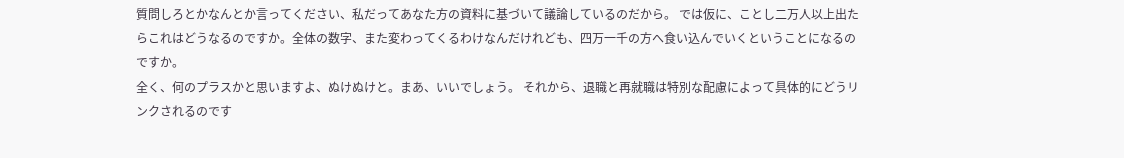質問しろとかなんとか言ってください、私だってあなた方の資料に基づいて議論しているのだから。 では仮に、ことし二万人以上出たらこれはどうなるのですか。全体の数字、また変わってくるわけなんだけれども、四万一千の方へ食い込んでいくということになるのですか。
全く、何のプラスかと思いますよ、ぬけぬけと。まあ、いいでしょう。 それから、退職と再就職は特別な配慮によって具体的にどうリンクされるのです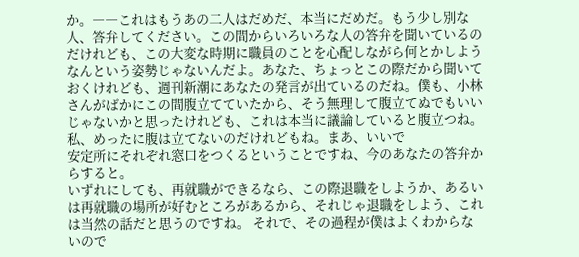か。――これはもうあの二人はだめだ、本当にだめだ。もう少し別な人、答弁してください。この間からいろいろな人の答弁を聞いているのだけれども、この大変な時期に職員のことを心配しながら何とかしようなんという姿勢じゃないんだよ。あなた、ちょっとこの際だから聞いておくけれども、週刊新潮にあなたの発言が出ているのだね。僕も、小林さんがばかにこの間腹立てていたから、そう無理して腹立てぬでもいいじゃないかと思ったけれども、これは本当に議論していると腹立つね。私、めったに腹は立てないのだけれどもね。まあ、いいで
安定所にそれぞれ窓口をつくるということですね、今のあなたの答弁からすると。
いずれにしても、再就職ができるなら、この際退職をしようか、あるいは再就職の場所が好むところがあるから、それじゃ退職をしよう、これは当然の話だと思うのですね。 それで、その過程が僕はよくわからないので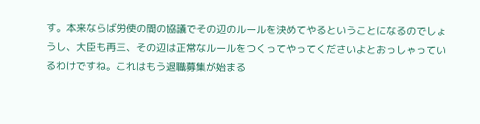す。本来ならば労使の間の協議でその辺のルールを決めてやるということになるのでしょうし、大臣も再三、その辺は正常なルールをつくってやってくださいよとおっしゃっているわけですね。これはもう退職募集が始まる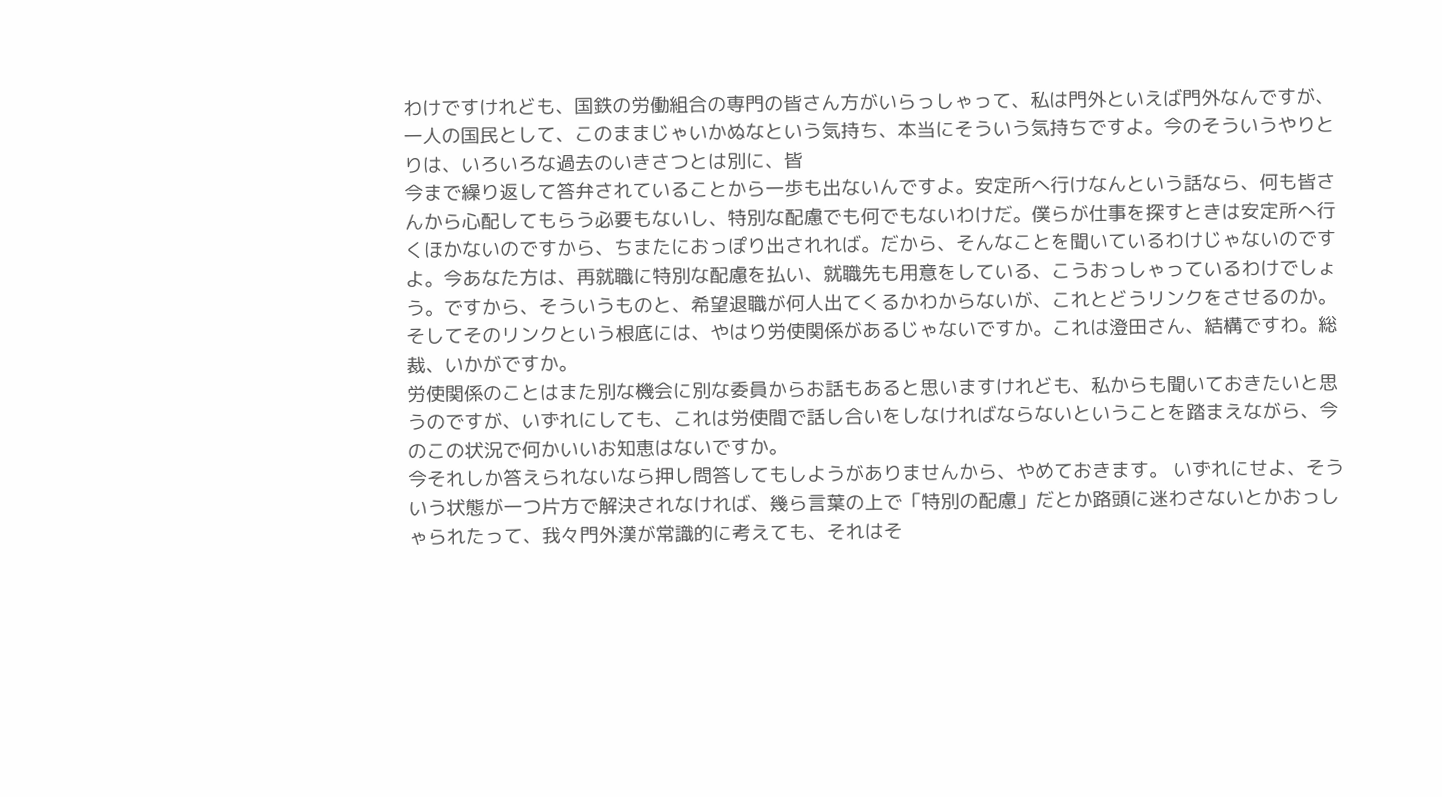わけですけれども、国鉄の労働組合の専門の皆さん方がいらっしゃって、私は門外といえば門外なんですが、一人の国民として、このままじゃいかぬなという気持ち、本当にそういう気持ちですよ。今のそういうやりとりは、いろいろな過去のいきさつとは別に、皆
今まで繰り返して答弁されていることから一歩も出ないんですよ。安定所へ行けなんという話なら、何も皆さんから心配してもらう必要もないし、特別な配慮でも何でもないわけだ。僕らが仕事を探すときは安定所へ行くほかないのですから、ちまたにおっぽり出されれば。だから、そんなことを聞いているわけじゃないのですよ。今あなた方は、再就職に特別な配慮を払い、就職先も用意をしている、こうおっしゃっているわけでしょう。ですから、そういうものと、希望退職が何人出てくるかわからないが、これとどうリンクをさせるのか。そしてそのリンクという根底には、やはり労使関係があるじゃないですか。これは澄田さん、結構ですわ。総裁、いかがですか。
労使関係のことはまた別な機会に別な委員からお話もあると思いますけれども、私からも聞いておきたいと思うのですが、いずれにしても、これは労使間で話し合いをしなければならないということを踏まえながら、今のこの状況で何かいいお知恵はないですか。
今それしか答えられないなら押し問答してもしようがありませんから、やめておきます。 いずれにせよ、そういう状態が一つ片方で解決されなければ、幾ら言葉の上で「特別の配慮」だとか路頭に迷わさないとかおっしゃられたって、我々門外漢が常識的に考えても、それはそ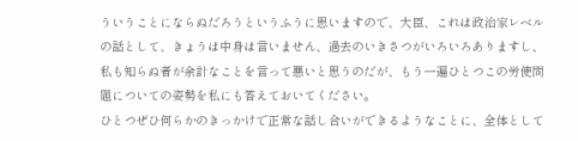ういうことにならぬだろうというふうに思いますので、大臣、これは政治家レベルの話として、きょうは中身は言いません、過去のいきさつがいろいろありますし、私も知らぬ者が余計なことを言って悪いと思うのだが、もう一遍ひとつこの労使問題についての姿勢を私にも答えておいてください。
ひとつぜひ何らかのきっかけで正常な話し合いができるようなことに、全体として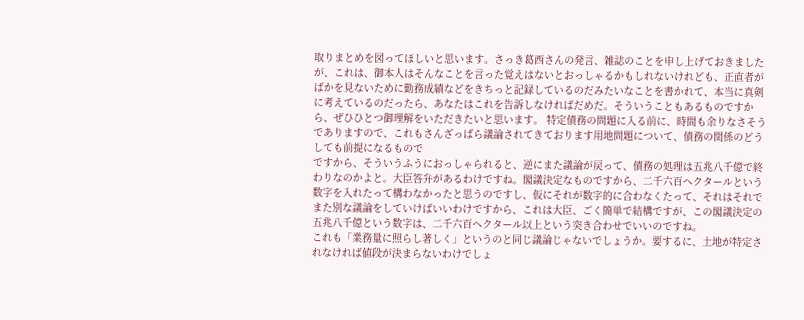取りまとめを図ってほしいと思います。さっき葛西さんの発言、雑誌のことを申し上げておきましたが、これは、御本人はそんなことを言った覚えはないとおっしゃるかもしれないけれども、正直者がばかを見ないために勤務成績などをきちっと記録しているのだみたいなことを書かれて、本当に真剣に考えているのだったら、あなたはこれを告訴しなければだめだ。そういうこともあるものですから、ぜひひとつ御理解をいただきたいと思います。 特定債務の問題に入る前に、時間も余りなさそうでありますので、これもさんざっぱら議論されてきております用地問題について、債務の関係のどうしても前提になるもので
ですから、そういうふうにおっしゃられると、逆にまた議論が戻って、債務の処理は五兆八千億で終わりなのかよと。大臣答弁があるわけですね。閣議決定なものですから、二千六百ヘクタールという数字を入れたって構わなかったと思うのですし、仮にそれが数字的に合わなくたって、それはそれでまた別な議論をしていけばいいわけですから、これは大臣、ごく簡単で結構ですが、この閣議決定の五兆八千億という数字は、二千六百ヘクタール以上という突き合わせでいいのですね。
これも「業務量に照らし著しく」というのと同じ議論じゃないでしょうか。要するに、土地が特定されなければ値段が決まらないわけでしょ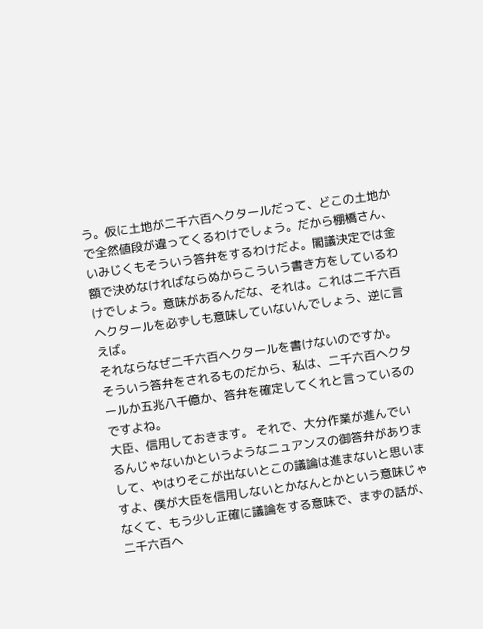う。仮に土地が二千六百ヘクタールだって、どこの土地かで全然値段が違ってくるわけでしょう。だから棚橋さん、いみじくもそういう答弁をするわけだよ。閣議決定では金額で決めなければならぬからこういう書き方をしているわけでしょう。意味があるんだな、それは。これは二千六百ヘクタールを必ずしも意味していないんでしょう、逆に言えば。
それならなぜ二千六百ヘクタールを書けないのですか。
そういう答弁をされるものだから、私は、二千六百ヘクタールか五兆八千億か、答弁を確定してくれと言っているのですよね。
大臣、信用しておきます。 それで、大分作業が進んでいるんじゃないかというようなニュアンスの御答弁がありまして、やはりそこが出ないとこの議論は進まないと思いますよ、僕が大臣を信用しないとかなんとかという意味じゃなくて、もう少し正確に議論をする意味で、まずの話が、二千六百ヘ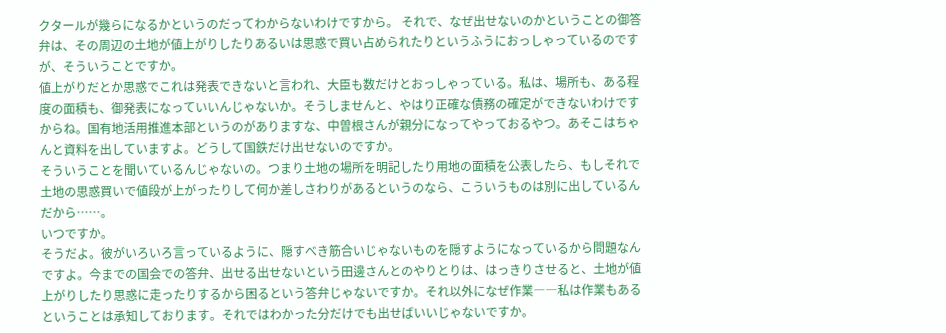クタールが幾らになるかというのだってわからないわけですから。 それで、なぜ出せないのかということの御答弁は、その周辺の土地が値上がりしたりあるいは思惑で買い占められたりというふうにおっしゃっているのですが、そういうことですか。
値上がりだとか思惑でこれは発表できないと言われ、大臣も数だけとおっしゃっている。私は、場所も、ある程度の面積も、御発表になっていいんじゃないか。そうしませんと、やはり正確な債務の確定ができないわけですからね。国有地活用推進本部というのがありますな、中曽根さんが親分になってやっておるやつ。あそこはちゃんと資料を出していますよ。どうして国鉄だけ出せないのですか。
そういうことを聞いているんじゃないの。つまり土地の場所を明記したり用地の面積を公表したら、もしそれで土地の思惑買いで値段が上がったりして何か差しさわりがあるというのなら、こういうものは別に出しているんだから……。
いつですか。
そうだよ。彼がいろいろ言っているように、隠すべき筋合いじゃないものを隠すようになっているから問題なんですよ。今までの国会での答弁、出せる出せないという田邊さんとのやりとりは、はっきりさせると、土地が値上がりしたり思惑に走ったりするから困るという答弁じゃないですか。それ以外になぜ作業――私は作業もあるということは承知しております。それではわかった分だけでも出せばいいじゃないですか。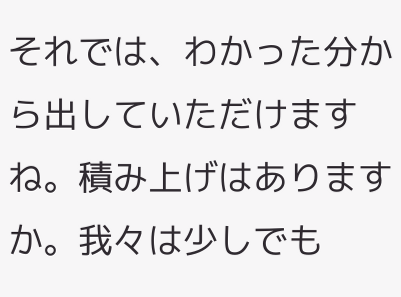それでは、わかった分から出していただけますね。積み上げはありますか。我々は少しでも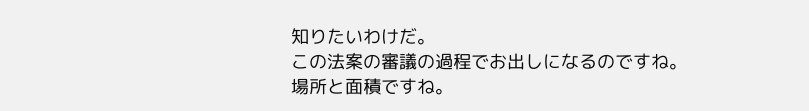知りたいわけだ。
この法案の審議の過程でお出しになるのですね。
場所と面積ですね。